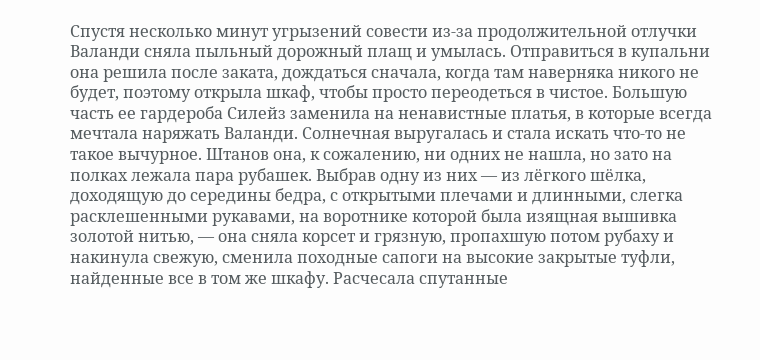Спустя несколько минут угрызений совести из-за продолжительной отлучки Валанди сняла пыльный дорожный плащ и умылась. Отправиться в купальни она решила после заката, дождаться сначала, когда там наверняка никого не будет, поэтому открыла шкаф, чтобы просто переодеться в чистое. Большую часть ее гардероба Силейз заменила на ненавистные платья, в которые всегда мечтала наряжать Валанди. Солнечная выругалась и стала искать что-то не такое вычурное. Штанов она, к сожалению, ни одних не нашла, но зато на полках лежала пара рубашек. Выбрав одну из них — из лёгкого шёлка, доходящую до середины бедра, с открытыми плечами и длинными, слегка расклешенными рукавами, на воротнике которой была изящная вышивка золотой нитью, — она сняла корсет и грязную, пропахшую потом рубаху и накинула свежую, сменила походные сапоги на высокие закрытые туфли, найденные все в том же шкафу. Расчесала спутанные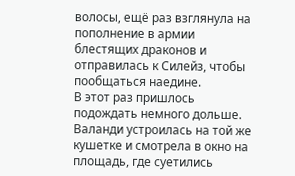волосы, ещё раз взглянула на пополнение в армии блестящих драконов и отправилась к Силейз, чтобы пообщаться наедине.
В этот раз пришлось подождать немного дольше. Валанди устроилась на той же кушетке и смотрела в окно на площадь, где суетились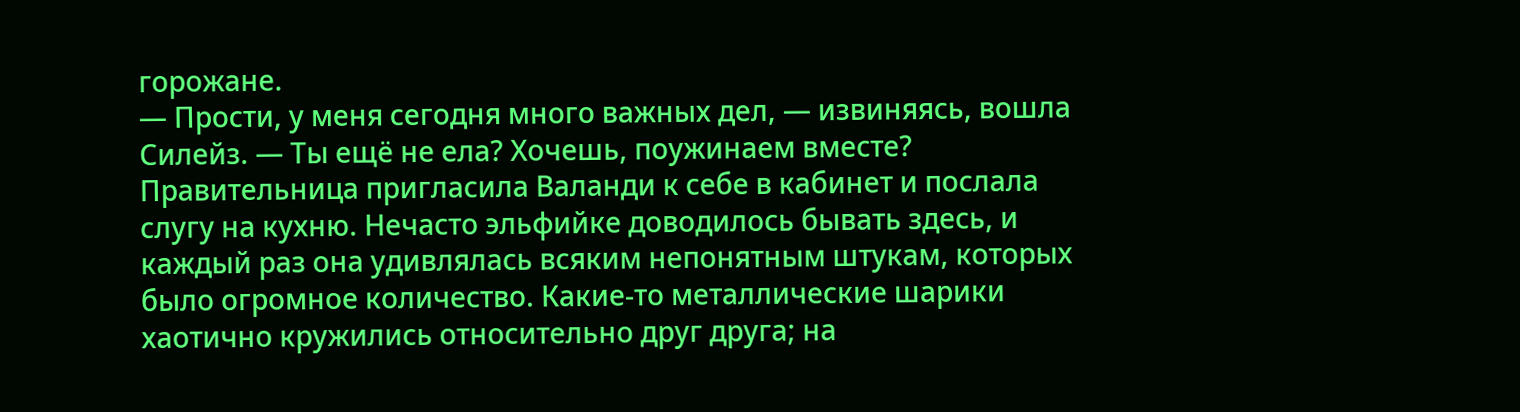горожане.
— Прости, у меня сегодня много важных дел, — извиняясь, вошла Силейз. — Ты ещё не ела? Хочешь, поужинаем вместе?
Правительница пригласила Валанди к себе в кабинет и послала слугу на кухню. Нечасто эльфийке доводилось бывать здесь, и каждый раз она удивлялась всяким непонятным штукам, которых было огромное количество. Какие-то металлические шарики хаотично кружились относительно друг друга; на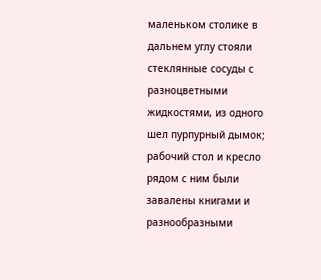маленьком столике в дальнем углу стояли стеклянные сосуды с разноцветными жидкостями, из одного шел пурпурный дымок; рабочий стол и кресло рядом с ним были завалены книгами и разнообразными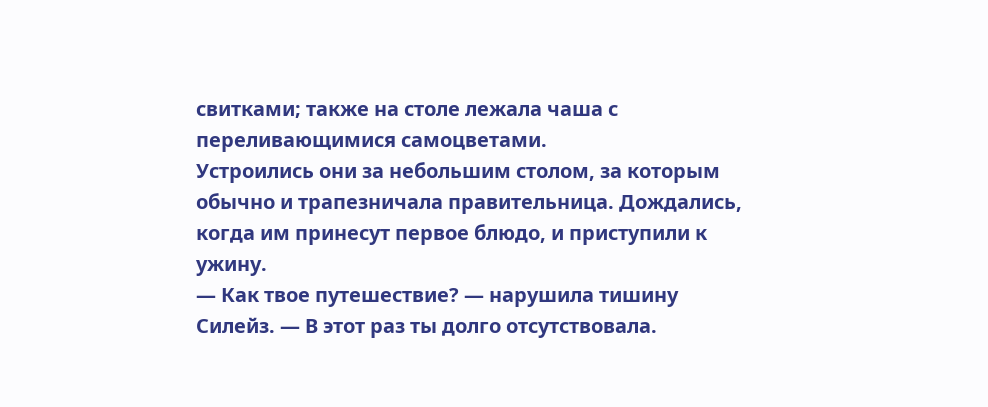свитками; также на столе лежала чаша с переливающимися самоцветами.
Устроились они за небольшим столом, за которым обычно и трапезничала правительница. Дождались, когда им принесут первое блюдо, и приступили к ужину.
— Как твое путешествие? — нарушила тишину Силейз. — В этот раз ты долго отсутствовала.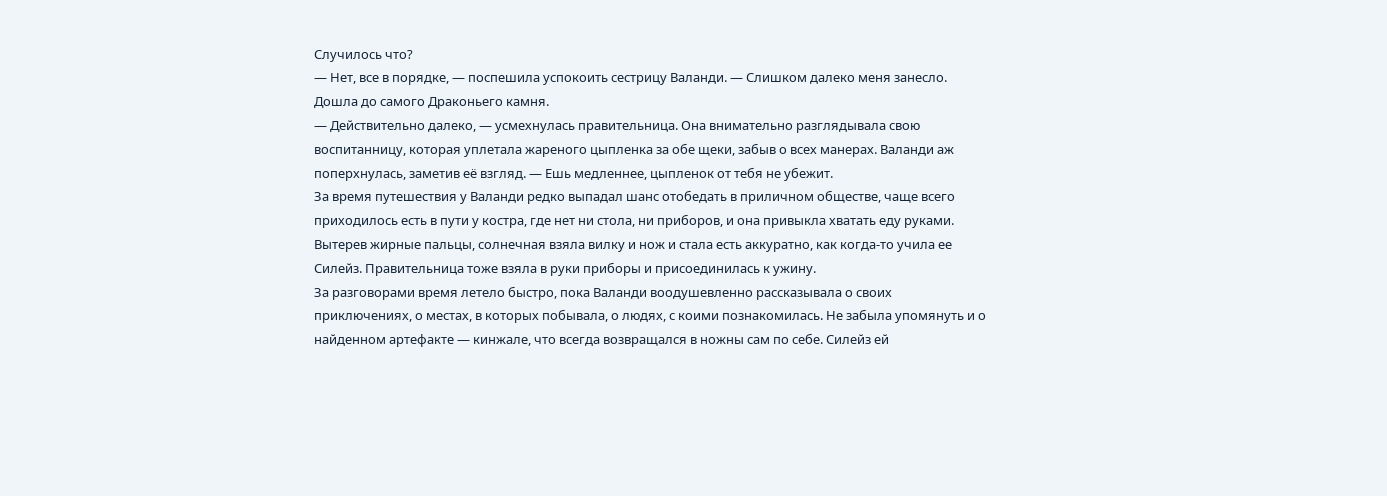Случилось что?
— Нет, все в порядке, — поспешила успокоить сестрицу Валанди. — Слишком далеко меня занесло. Дошла до самого Драконьего камня.
— Действительно далеко, — усмехнулась правительница. Она внимательно разглядывала свою воспитанницу, которая уплетала жареного цыпленка за обе щеки, забыв о всех манерах. Валанди аж поперхнулась, заметив её взгляд. — Ешь медленнее, цыпленок от тебя не убежит.
За время путешествия у Валанди редко выпадал шанс отобедать в приличном обществе, чаще всего приходилось есть в пути у костра, где нет ни стола, ни приборов, и она привыкла хватать еду руками. Вытерев жирные пальцы, солнечная взяла вилку и нож и стала есть аккуратно, как когда-то учила ее Силейз. Правительница тоже взяла в руки приборы и присоединилась к ужину.
За разговорами время летело быстро, пока Валанди воодушевленно рассказывала о своих приключениях, о местах, в которых побывала, о людях, с коими познакомилась. Не забыла упомянуть и о найденном артефакте — кинжале, что всегда возвращался в ножны сам по себе. Силейз ей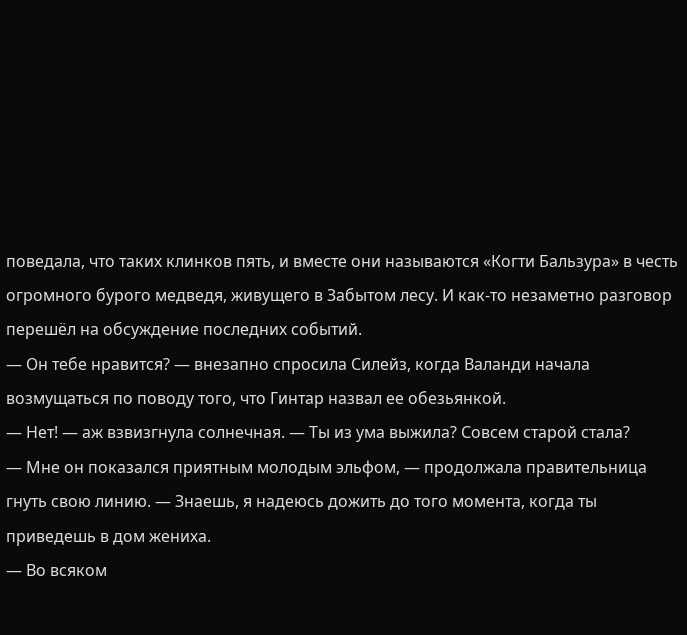поведала, что таких клинков пять, и вместе они называются «Когти Бальзура» в честь огромного бурого медведя, живущего в Забытом лесу. И как-то незаметно разговор перешёл на обсуждение последних событий.
— Он тебе нравится? — внезапно спросила Силейз, когда Валанди начала возмущаться по поводу того, что Гинтар назвал ее обезьянкой.
— Нет! — аж взвизгнула солнечная. — Ты из ума выжила? Совсем старой стала?
— Мне он показался приятным молодым эльфом, — продолжала правительница гнуть свою линию. — Знаешь, я надеюсь дожить до того момента, когда ты приведешь в дом жениха.
— Во всяком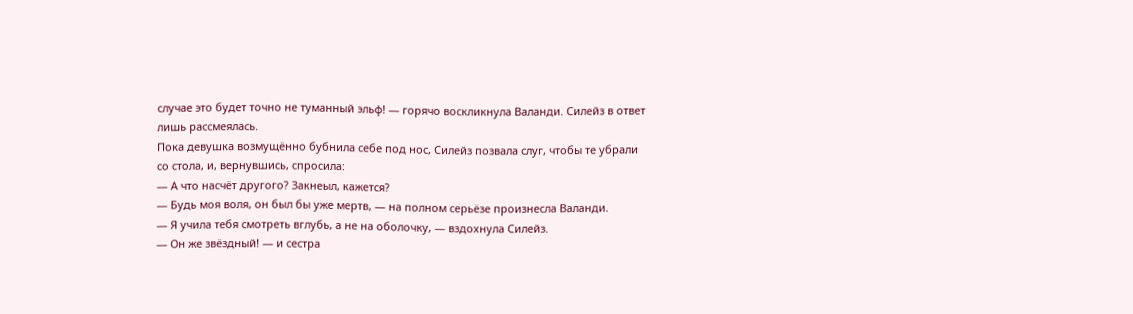случае это будет точно не туманный эльф! — горячо воскликнула Валанди. Силейз в ответ лишь рассмеялась.
Пока девушка возмущённо бубнила себе под нос, Силейз позвала слуг, чтобы те убрали со стола, и, вернувшись, спросила:
— А что насчёт другого? Закнеыл, кажется?
— Будь моя воля, он был бы уже мертв, — на полном серьёзе произнесла Валанди.
— Я учила тебя смотреть вглубь, а не на оболочку, — вздохнула Силейз.
— Он же звёздный! — и сестра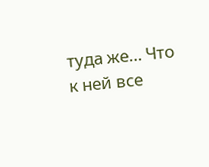туда же… Что к ней все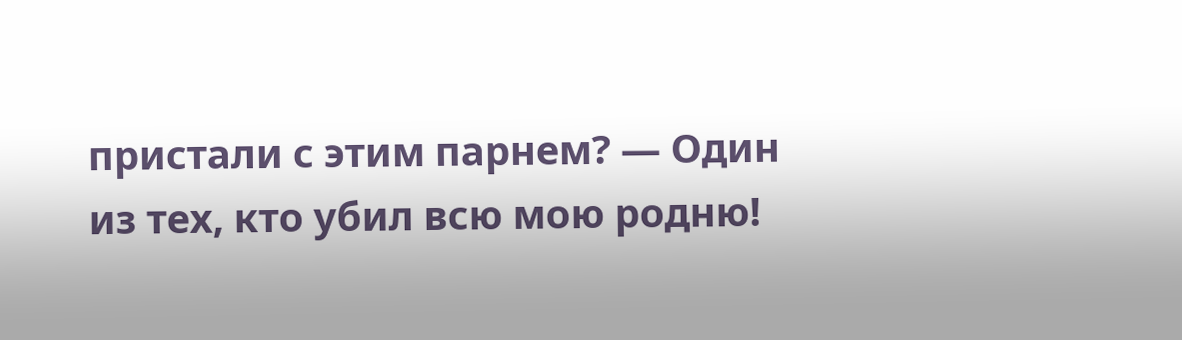пристали с этим парнем? — Один из тех, кто убил всю мою родню!